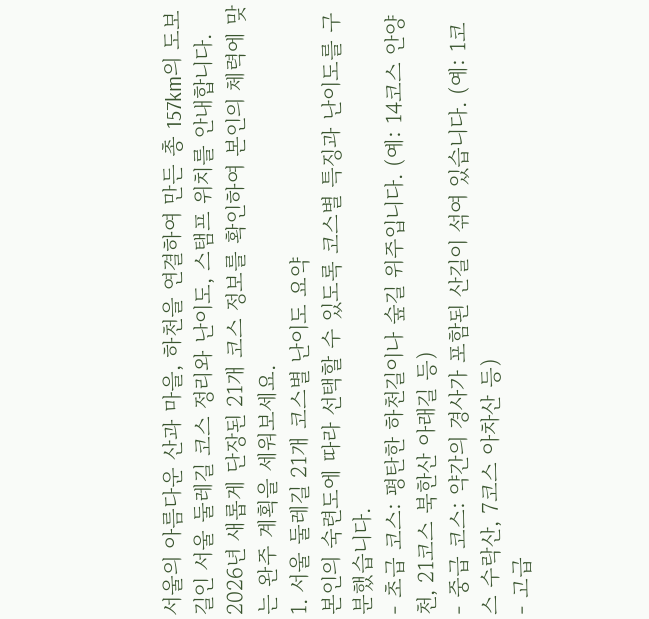서울의 아름다운 산과 마을, 하천을 연결하여 만든 총 157km의 도보길인 서울 둘레길 코스 정리와 난이도, 스탬프 위치를 안내합니다. 2026년 새롭게 단장된 21개 코스 정보를 확인하여 본인의 체력에 맞는 완주 계획을 세워보세요.
1. 서울 둘레길 21개 코스별 난이도 요약
본인의 숙련도에 따라 선택할 수 있도록 코스별 특징과 난이도를 구분했습니다.
- 초급 코스: 평탄한 하천길이나 숲길 위주입니다. (예: 14코스 안양천, 21코스 북한산 아래길 등)
- 중급 코스: 약간의 경사가 포함된 산길이 섞여 있습니다. (예: 1코스 수락산, 7코스 아차산 등)
- 고급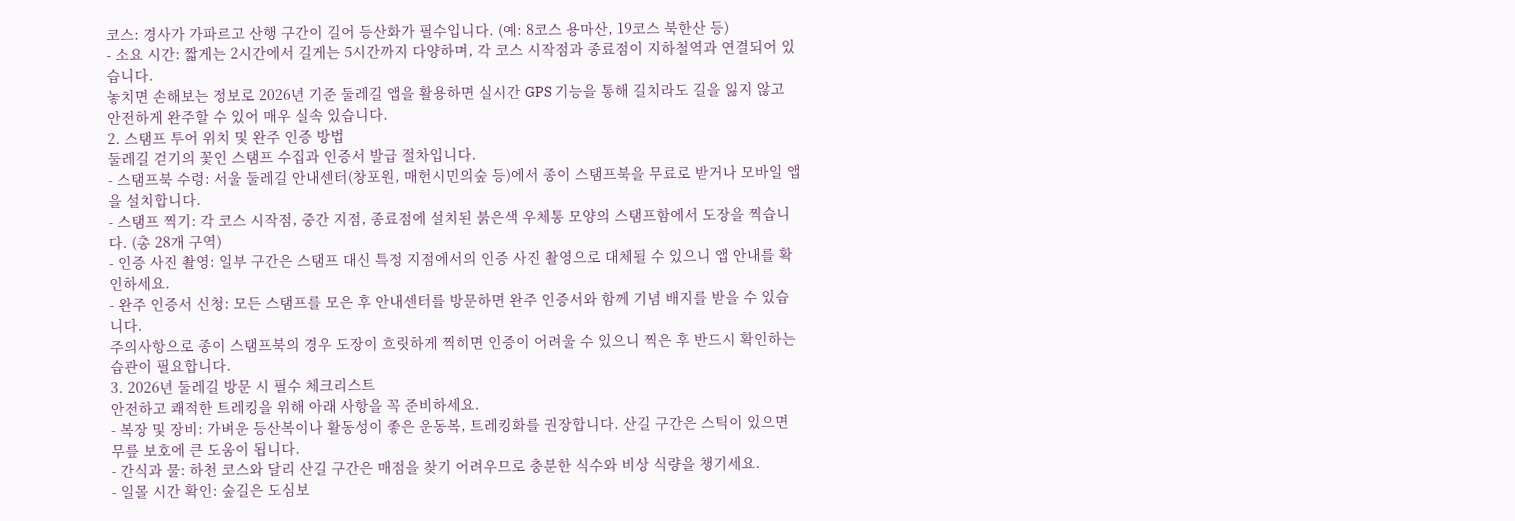코스: 경사가 가파르고 산행 구간이 길어 등산화가 필수입니다. (예: 8코스 용마산, 19코스 북한산 등)
- 소요 시간: 짧게는 2시간에서 길게는 5시간까지 다양하며, 각 코스 시작점과 종료점이 지하철역과 연결되어 있습니다.
놓치면 손해보는 정보로 2026년 기준 둘레길 앱을 활용하면 실시간 GPS 기능을 통해 길치라도 길을 잃지 않고 안전하게 완주할 수 있어 매우 실속 있습니다.
2. 스탬프 투어 위치 및 완주 인증 방법
둘레길 걷기의 꽃인 스탬프 수집과 인증서 발급 절차입니다.
- 스탬프북 수령: 서울 둘레길 안내센터(창포원, 매헌시민의숲 등)에서 종이 스탬프북을 무료로 받거나 모바일 앱을 설치합니다.
- 스탬프 찍기: 각 코스 시작점, 중간 지점, 종료점에 설치된 붉은색 우체통 모양의 스탬프함에서 도장을 찍습니다. (총 28개 구역)
- 인증 사진 촬영: 일부 구간은 스탬프 대신 특정 지점에서의 인증 사진 촬영으로 대체될 수 있으니 앱 안내를 확인하세요.
- 완주 인증서 신청: 모든 스탬프를 모은 후 안내센터를 방문하면 완주 인증서와 함께 기념 배지를 받을 수 있습니다.
주의사항으로 종이 스탬프북의 경우 도장이 흐릿하게 찍히면 인증이 어려울 수 있으니 찍은 후 반드시 확인하는 습관이 필요합니다.
3. 2026년 둘레길 방문 시 필수 체크리스트
안전하고 쾌적한 트레킹을 위해 아래 사항을 꼭 준비하세요.
- 복장 및 장비: 가벼운 등산복이나 활동성이 좋은 운동복, 트레킹화를 권장합니다. 산길 구간은 스틱이 있으면 무릎 보호에 큰 도움이 됩니다.
- 간식과 물: 하천 코스와 달리 산길 구간은 매점을 찾기 어려우므로 충분한 식수와 비상 식량을 챙기세요.
- 일몰 시간 확인: 숲길은 도심보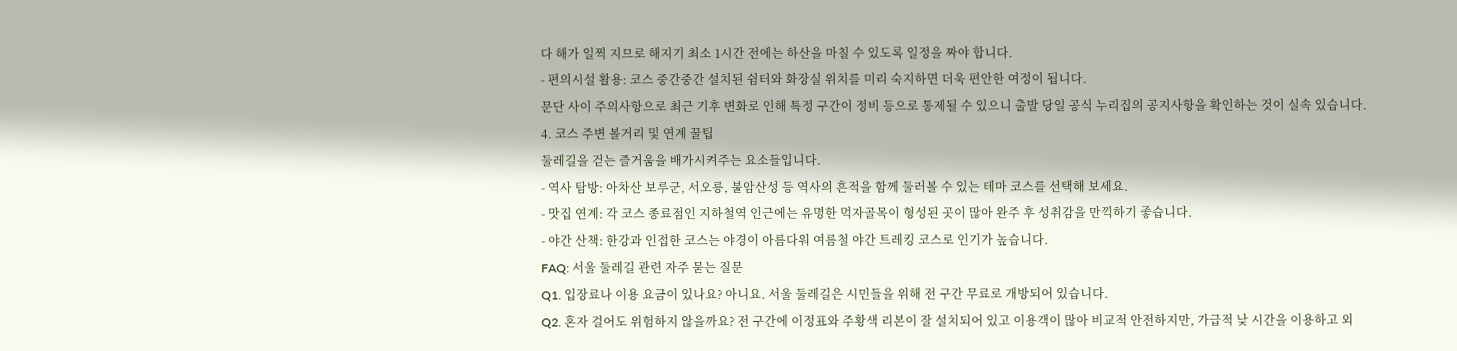다 해가 일찍 지므로 해지기 최소 1시간 전에는 하산을 마칠 수 있도록 일정을 짜야 합니다.
- 편의시설 활용: 코스 중간중간 설치된 쉼터와 화장실 위치를 미리 숙지하면 더욱 편안한 여정이 됩니다.
문단 사이 주의사항으로 최근 기후 변화로 인해 특정 구간이 정비 등으로 통제될 수 있으니 출발 당일 공식 누리집의 공지사항을 확인하는 것이 실속 있습니다.
4. 코스 주변 볼거리 및 연계 꿀팁
둘레길을 걷는 즐거움을 배가시켜주는 요소들입니다.
- 역사 탐방: 아차산 보루군, 서오릉, 불암산성 등 역사의 흔적을 함께 둘러볼 수 있는 테마 코스를 선택해 보세요.
- 맛집 연계: 각 코스 종료점인 지하철역 인근에는 유명한 먹자골목이 형성된 곳이 많아 완주 후 성취감을 만끽하기 좋습니다.
- 야간 산책: 한강과 인접한 코스는 야경이 아름다워 여름철 야간 트레킹 코스로 인기가 높습니다.
FAQ: 서울 둘레길 관련 자주 묻는 질문
Q1. 입장료나 이용 요금이 있나요? 아니요. 서울 둘레길은 시민들을 위해 전 구간 무료로 개방되어 있습니다.
Q2. 혼자 걸어도 위험하지 않을까요? 전 구간에 이정표와 주황색 리본이 잘 설치되어 있고 이용객이 많아 비교적 안전하지만, 가급적 낮 시간을 이용하고 외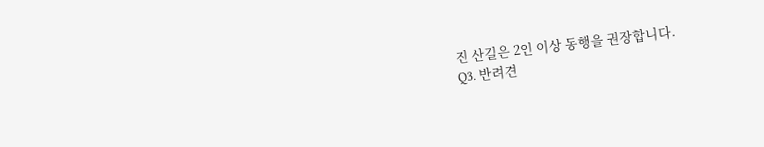진 산길은 2인 이상 동행을 권장합니다.
Q3. 반려견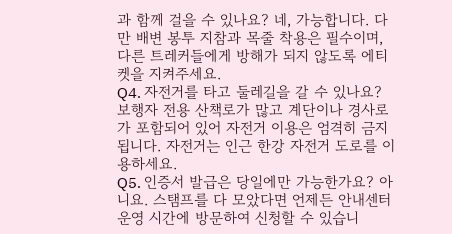과 함께 걸을 수 있나요? 네, 가능합니다. 다만 배변 봉투 지참과 목줄 착용은 필수이며, 다른 트레커들에게 방해가 되지 않도록 에티켓을 지켜주세요.
Q4. 자전거를 타고 둘레길을 갈 수 있나요? 보행자 전용 산책로가 많고 계단이나 경사로가 포함되어 있어 자전거 이용은 엄격히 금지됩니다. 자전거는 인근 한강 자전거 도로를 이용하세요.
Q5. 인증서 발급은 당일에만 가능한가요? 아니요. 스탬프를 다 모았다면 언제든 안내센터 운영 시간에 방문하여 신청할 수 있습니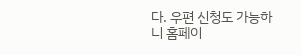다. 우편 신청도 가능하니 홈페이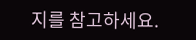지를 참고하세요.